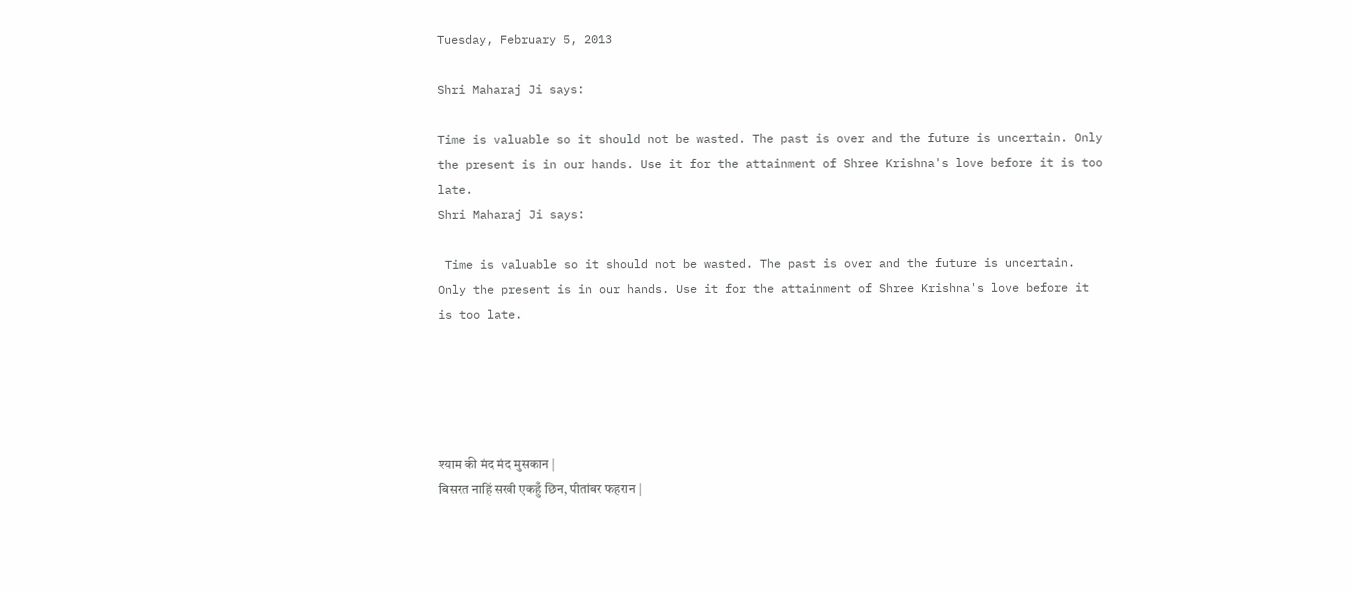Tuesday, February 5, 2013

Shri Maharaj Ji says:

Time is valuable so it should not be wasted. The past is over and the future is uncertain. Only the present is in our hands. Use it for the attainment of Shree Krishna's love before it is too late.
Shri Maharaj Ji says:

 Time is valuable so it should not be wasted. The past is over and the future is uncertain. Only the present is in our hands. Use it for the attainment of Shree Krishna's love before it is too late.





श्याम की मंद मंद मुसकान |
बिसरत नाहिं सखी एकहुँ छिन, पीतांबर फहरान |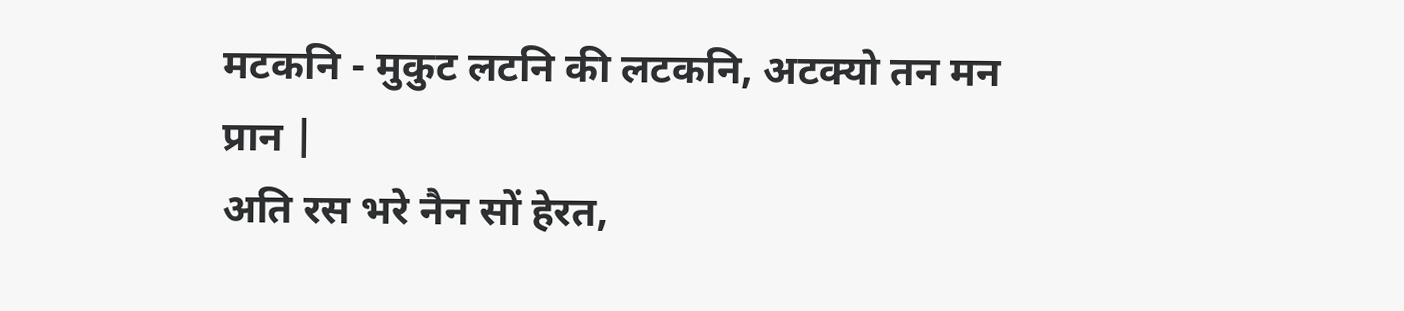मटकनि - मुकुट लटनि की लटकनि, अटक्यो तन मन प्रान |
अति रस भरे नैन सों हेरत,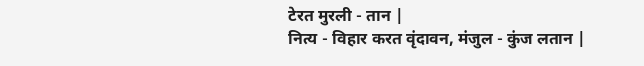टेरत मुरली - तान |
नित्य - विहार करत वृंदावन, मंजुल - कुंज लतान |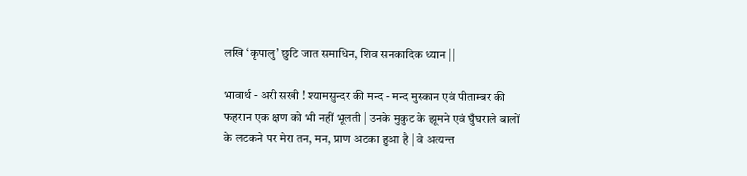लखि ‘कृपालु’ छुटि जात समाधिन, शिव सनकादिक ध्यान ||

भावार्थ - अरी सखी ! श्यामसुन्दर की मन्द - मन्द मुस्कान एवं पीताम्बर की फहरान एक क्षण को भी नहीं भूलती | उनके मुकुट के झूमने एवं घुँघराले बालों के लटकने पर मेरा तन, मन, प्राण अटका हुआ है | वे अत्यन्त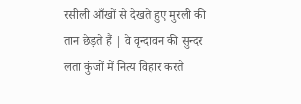रसीली आँखों से देखते हुए मुरली की तान छेड़ते हैं | वे वृन्दावन की सुन्दर लता कुंजों में नित्य विहार करते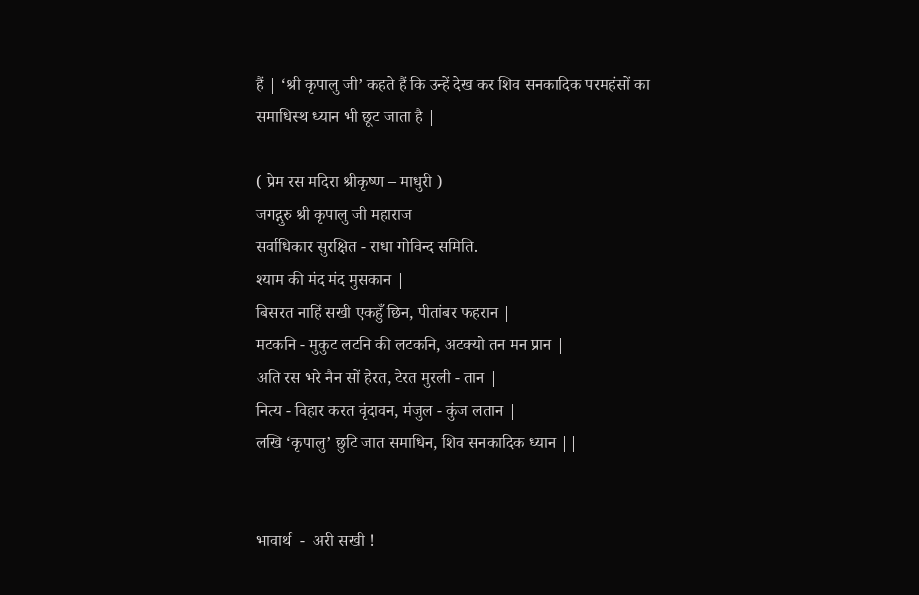हैं | ‘श्री कृपालु जी’ कहते हैं कि उन्हें देख कर शिव सनकादिक परमहंसों का समाधिस्थ ध्यान भी छूट जाता है |

( प्रेम रस मदिरा श्रीकृष्ण – माधुरी )
जगद्गुरु श्री कृपालु जी महाराज
सर्वाधिकार सुरक्षित - राधा गोविन्द समिति.
श्याम की मंद मंद मुसकान |
बिसरत नाहिं सखी एकहुँ छिन, पीतांबर फहरान |
मटकनि - मुकुट लटनि की लटकनि, अटक्यो तन मन प्रान |
अति रस भरे नैन सों हेरत, टेरत मुरली - तान |
नित्य - विहार करत वृंदावन, मंजुल - कुंज लतान |
लखि ‘कृपालु’ छुटि जात समाधिन, शिव सनकादिक ध्यान ||


भावार्थ  -  अरी सखी !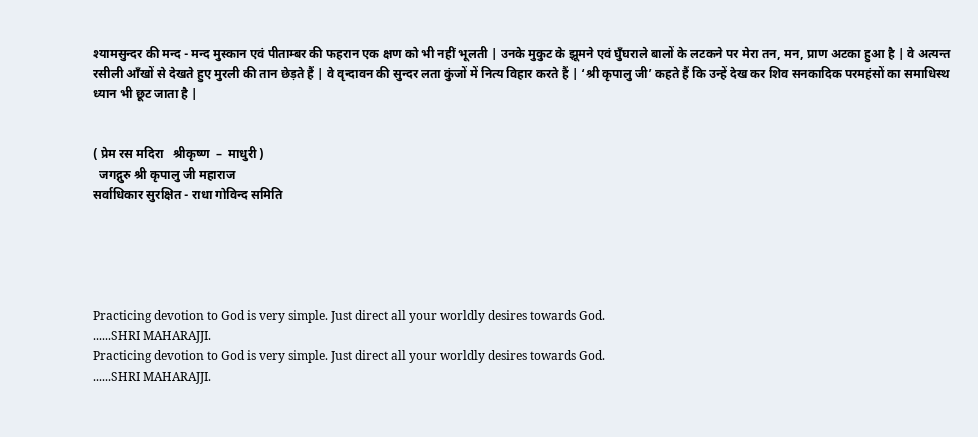श्यामसुन्दर की मन्द - मन्द मुस्कान एवं पीताम्बर की फहरान एक क्षण को भी नहीं भूलती | उनके मुकुट के झूमने एवं घुँघराले बालों के लटकने पर मेरा तन, मन, प्राण अटका हुआ है | वे अत्यन्त रसीली आँखों से देखते हुए मुरली की तान छेड़ते हैं | वे वृन्दावन की सुन्दर लता कुंजों में नित्य विहार करते हैं | ‘श्री कृपालु जी’ कहते हैं कि उन्हें देख कर शिव सनकादिक परमहंसों का समाधिस्थ ध्यान भी छूट जाता है |


( प्रेम रस मदिरा   श्रीकृष्ण  –  माधुरी )
  जगद्गुरु श्री कृपालु जी महाराज
सर्वाधिकार सुरक्षित - राधा गोविन्द समिति





Practicing devotion to God is very simple. Just direct all your worldly desires towards God.
......SHRI MAHARAJJI.
Practicing devotion to God is very simple. Just direct all your worldly desires towards God.
......SHRI MAHARAJJI.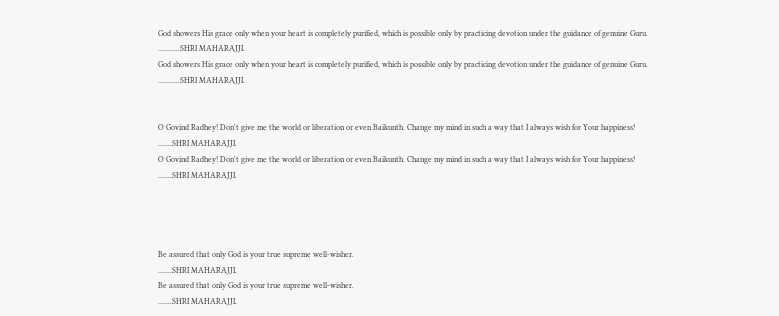God showers His grace only when your heart is completely purified, which is possible only by practicing devotion under the guidance of genuine Guru.
...........SHRI MAHARAJJI.
God showers His grace only when your heart is completely purified, which is possible only by practicing devotion under the guidance of genuine Guru.
...........SHRI MAHARAJJI.


O Govind Radhey! Don't give me the world or liberation or even Baikunth. Change my mind in such a way that I always wish for Your happiness!
.......SHRI MAHARAJJI.
O Govind Radhey! Don't give me the world or liberation or even Baikunth. Change my mind in such a way that I always wish for Your happiness!
.......SHRI MAHARAJJI.




Be assured that only God is your true supreme well-wisher.
.......SHRI MAHARAJJI.
Be assured that only God is your true supreme well-wisher.
.......SHRI MAHARAJJI.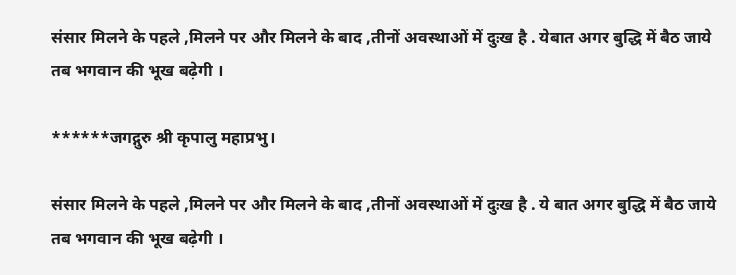संसार मिलने के पहले ,मिलने पर और मिलने के बाद ,तीनों अवस्थाओं में दुःख है . येबात अगर बुद्धि में बैठ जाये तब भगवान की भूख बढ़ेगी ।

******जगद्गुरु श्री कृपालु महाप्रभु।

संसार मिलने के पहले ,मिलने पर और मिलने के बाद ,तीनों अवस्थाओं में दुःख है . ये बात अगर बुद्धि में बैठ जाये तब भगवान की भूख बढ़ेगी ।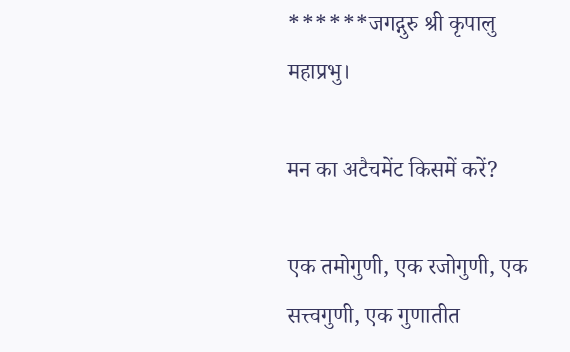******जगद्गुरु श्री कृपालु महाप्रभु।

मन का अटैचमेंट किसमें करें?

एक तमोगुणी, एक रजोगुणी, एक सत्त्वगुणी, एक गुणातीत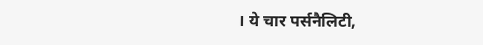। ये चार पर्सनैलिटी,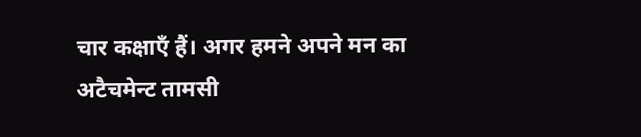चार कक्षाएँ हैं। अगर हमने अपने मन का अटैचमेन्ट तामसी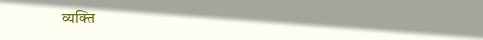व्यक्ति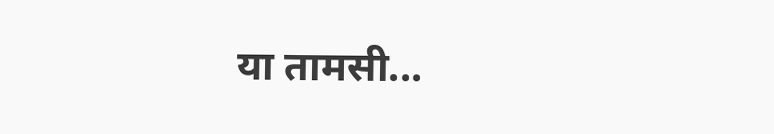या तामसी...